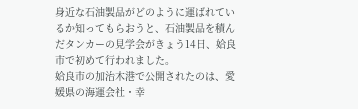身近な石油製品がどのように運ばれているか知ってもらおうと、石油製品を積んだタンカーの見学会がきょう14日、姶良市で初めて行われました。
姶良市の加治木港で公開されたのは、愛媛県の海運会社・幸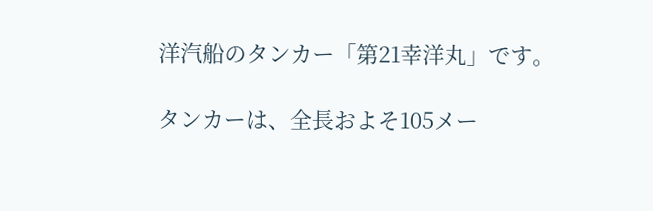洋汽船のタンカー「第21幸洋丸」です。

タンカーは、全長およそ105メー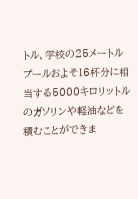トル、学校の25メートルプールおよそ16杯分に相当する5000キロリットルのガソリンや軽油などを積むことができま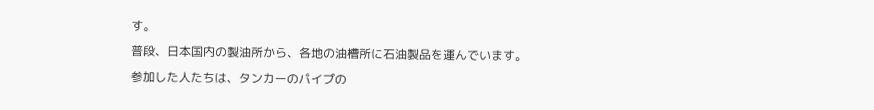す。
普段、日本国内の製油所から、各地の油槽所に石油製品を運んでいます。参加した人たちは、タンカーのパイプの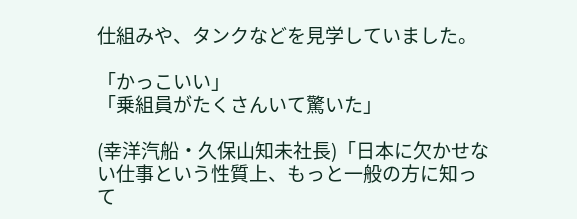仕組みや、タンクなどを見学していました。

「かっこいい」
「乗組員がたくさんいて驚いた」

(幸洋汽船・久保山知未社長)「日本に欠かせない仕事という性質上、もっと一般の方に知って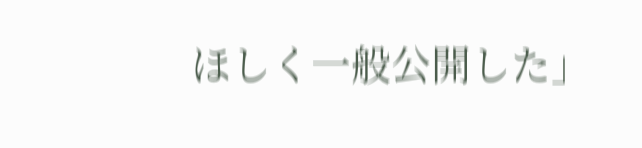ほしく一般公開した」